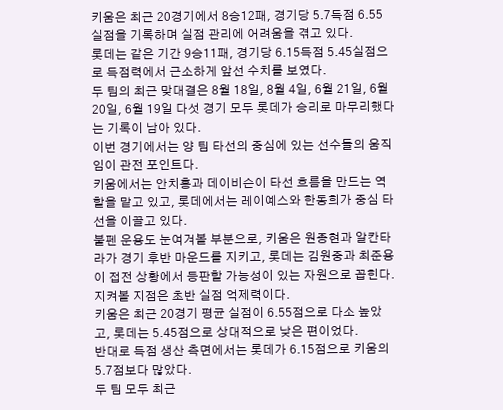키움은 최근 20경기에서 8승12패, 경기당 5.7득점 6.55실점을 기록하며 실점 관리에 어려움을 겪고 있다.
롯데는 같은 기간 9승11패, 경기당 6.15득점 5.45실점으로 득점력에서 근소하게 앞선 수치를 보였다.
두 팀의 최근 맞대결은 8월 18일, 8월 4일, 6월 21일, 6월 20일, 6월 19일 다섯 경기 모두 롯데가 승리로 마무리했다는 기록이 남아 있다.
이번 경기에서는 양 팀 타선의 중심에 있는 선수들의 움직임이 관전 포인트다.
키움에서는 안치홍과 데이비슨이 타선 흐름을 만드는 역할을 맡고 있고, 롯데에서는 레이예스와 한동희가 중심 타선을 이끌고 있다.
불펜 운용도 눈여겨볼 부분으로, 키움은 원종현과 알칸타라가 경기 후반 마운드를 지키고, 롯데는 김원중과 최준용이 접전 상황에서 등판할 가능성이 있는 자원으로 꼽힌다.
지켜볼 지점은 초반 실점 억제력이다.
키움은 최근 20경기 평균 실점이 6.55점으로 다소 높았고, 롯데는 5.45점으로 상대적으로 낮은 편이었다.
반대로 득점 생산 측면에서는 롯데가 6.15점으로 키움의 5.7점보다 많았다.
두 팀 모두 최근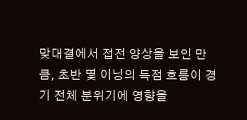맞대결에서 접전 양상을 보인 만큼, 초반 몇 이닝의 득점 흐름이 경기 전체 분위기에 영향을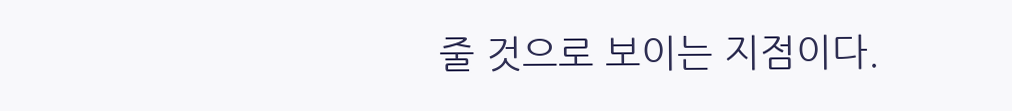줄 것으로 보이는 지점이다.